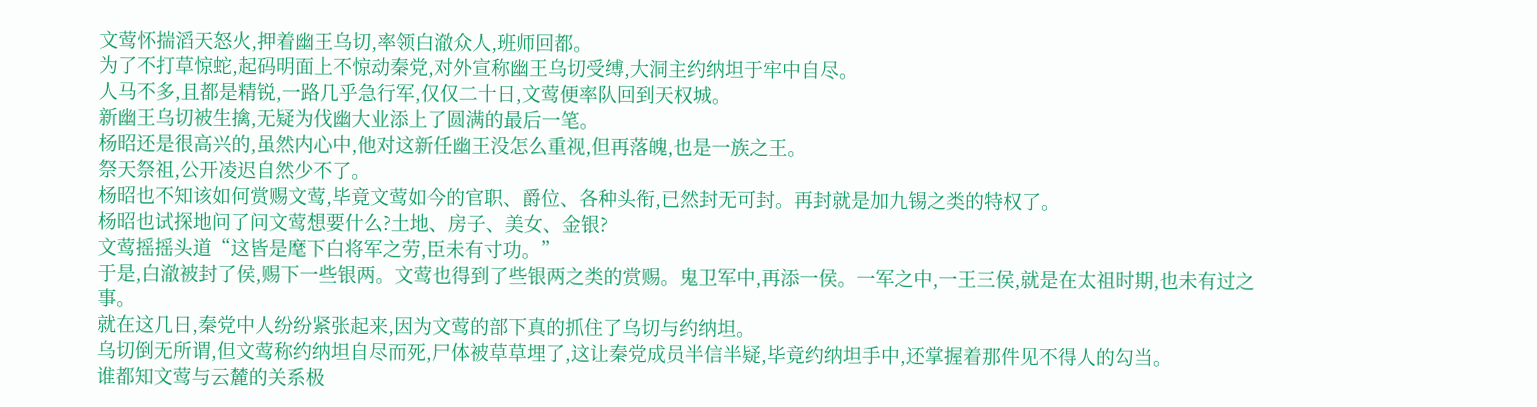文莺怀揣滔天怒火,押着幽王乌切,率领白澈众人,班师回都。
为了不打草惊蛇,起码明面上不惊动秦党,对外宣称幽王乌切受缚,大洞主约纳坦于牢中自尽。
人马不多,且都是精锐,一路几乎急行军,仅仅二十日,文莺便率队回到天权城。
新幽王乌切被生擒,无疑为伐幽大业添上了圆满的最后一笔。
杨昭还是很高兴的,虽然内心中,他对这新任幽王没怎么重视,但再落魄,也是一族之王。
祭天祭祖,公开凌迟自然少不了。
杨昭也不知该如何赏赐文莺,毕竟文莺如今的官职、爵位、各种头衔,已然封无可封。再封就是加九锡之类的特权了。
杨昭也试探地问了问文莺想要什么?土地、房子、美女、金银?
文莺摇摇头道“这皆是麾下白将军之劳,臣未有寸功。”
于是,白澈被封了侯,赐下一些银两。文莺也得到了些银两之类的赏赐。鬼卫军中,再添一侯。一军之中,一王三侯,就是在太祖时期,也未有过之事。
就在这几日,秦党中人纷纷紧张起来,因为文莺的部下真的抓住了乌切与约纳坦。
乌切倒无所谓,但文莺称约纳坦自尽而死,尸体被草草埋了,这让秦党成员半信半疑,毕竟约纳坦手中,还掌握着那件见不得人的勾当。
谁都知文莺与云麓的关系极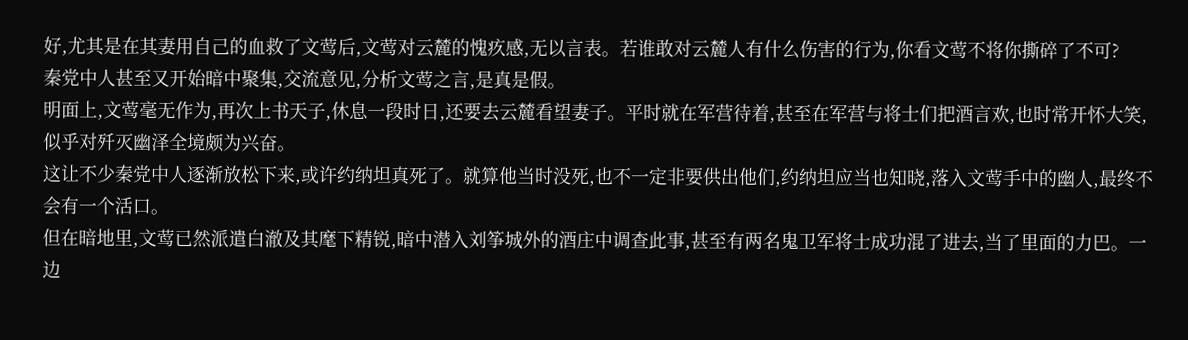好,尤其是在其妻用自己的血救了文莺后,文莺对云麓的愧疚感,无以言表。若谁敢对云麓人有什么伤害的行为,你看文莺不将你撕碎了不可?
秦党中人甚至又开始暗中聚集,交流意见,分析文莺之言,是真是假。
明面上,文莺毫无作为,再次上书天子,休息一段时日,还要去云麓看望妻子。平时就在军营待着,甚至在军营与将士们把酒言欢,也时常开怀大笑,似乎对歼灭幽泽全境颇为兴奋。
这让不少秦党中人逐渐放松下来,或许约纳坦真死了。就算他当时没死,也不一定非要供出他们,约纳坦应当也知晓,落入文莺手中的幽人,最终不会有一个活口。
但在暗地里,文莺已然派遣白澈及其麾下精锐,暗中潜入刘筝城外的酒庄中调查此事,甚至有两名鬼卫军将士成功混了进去,当了里面的力巴。一边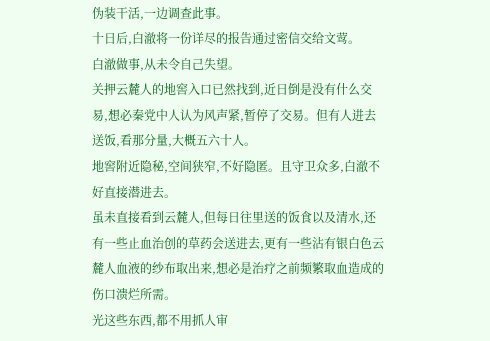伪装干活,一边调查此事。
十日后,白澈将一份详尽的报告通过密信交给文莺。
白澈做事,从未令自己失望。
关押云麓人的地窖入口已然找到,近日倒是没有什么交易,想必秦党中人认为风声紧,暂停了交易。但有人进去送饭,看那分量,大概五六十人。
地窖附近隐秘,空间狭窄,不好隐匿。且守卫众多,白澈不好直接潜进去。
虽未直接看到云麓人,但每日往里送的饭食以及清水,还有一些止血治创的草药会送进去,更有一些沾有银白色云麓人血液的纱布取出来,想必是治疗之前频繁取血造成的伤口溃烂所需。
光这些东西,都不用抓人审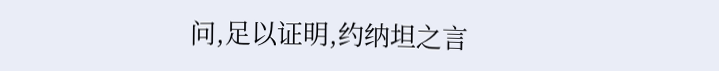问,足以证明,约纳坦之言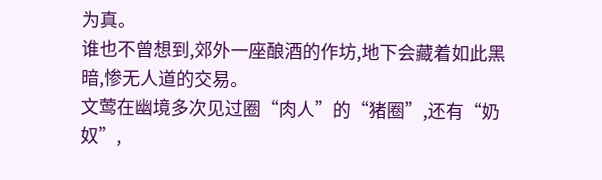为真。
谁也不曾想到,郊外一座酿酒的作坊,地下会藏着如此黑暗,惨无人道的交易。
文莺在幽境多次见过圈“肉人”的“猪圈”,还有“奶奴”,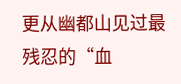更从幽都山见过最残忍的“血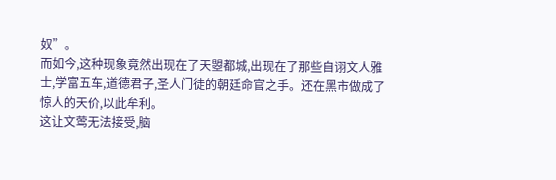奴”。
而如今,这种现象竟然出现在了天曌都城,出现在了那些自诩文人雅士,学富五车,道德君子,圣人门徒的朝廷命官之手。还在黑市做成了惊人的天价,以此牟利。
这让文莺无法接受,脑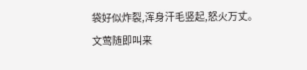袋好似炸裂,浑身汗毛竖起,怒火万丈。
文莺随即叫来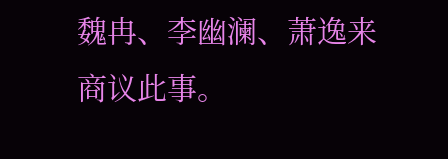魏冉、李幽澜、萧逸来商议此事。